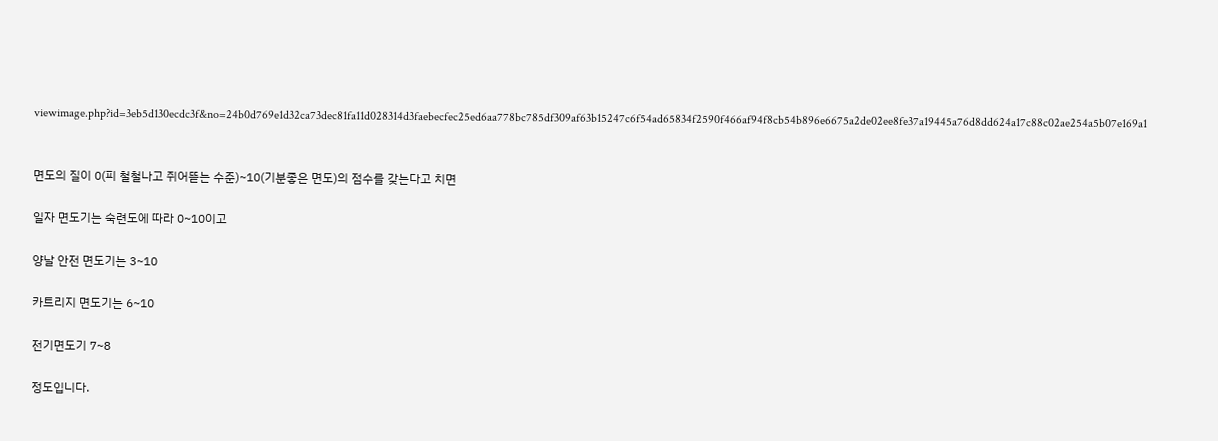viewimage.php?id=3eb5d130ecdc3f&no=24b0d769e1d32ca73dec81fa11d028314d3faebecfec25ed6aa778bc785df309af63b15247c6f54ad65834f2590f466af94f8cb54b896e6675a2de02ee8fe37a19445a76d8dd624a17c88c02ae254a5b07e169a1


면도의 질이 0(피 철철나고 쥐어뜯는 수준)~10(기분좋은 면도)의 점수를 갖는다고 치면

일자 면도기는 숙련도에 따라 0~10이고

양날 안전 면도기는 3~10

카트리지 면도기는 6~10

전기면도기 7~8

정도입니다.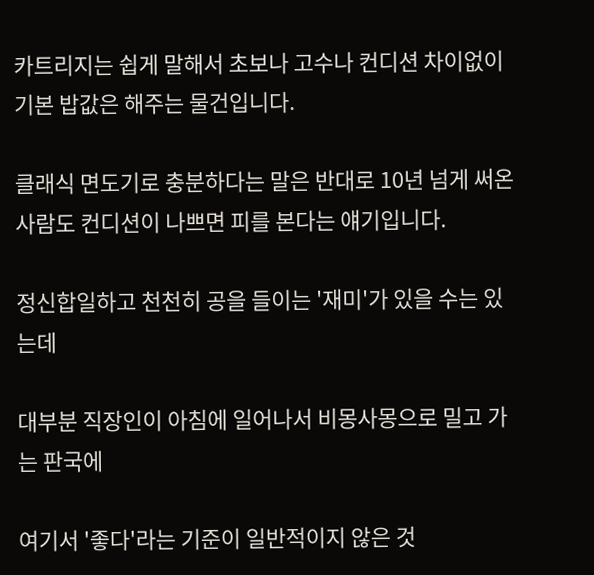카트리지는 쉽게 말해서 초보나 고수나 컨디션 차이없이 기본 밥값은 해주는 물건입니다.

클래식 면도기로 충분하다는 말은 반대로 10년 넘게 써온 사람도 컨디션이 나쁘면 피를 본다는 얘기입니다.

정신합일하고 천천히 공을 들이는 '재미'가 있을 수는 있는데

대부분 직장인이 아침에 일어나서 비몽사몽으로 밀고 가는 판국에

여기서 '좋다'라는 기준이 일반적이지 않은 것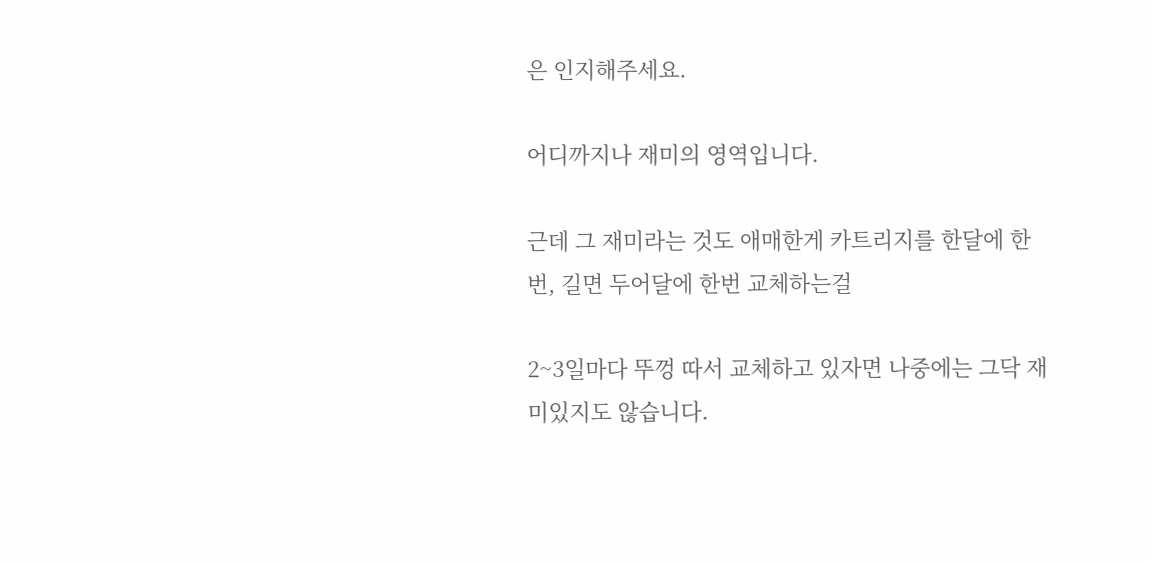은 인지해주세요.

어디까지나 재미의 영역입니다.

근데 그 재미라는 것도 애매한게 카트리지를 한달에 한번, 길면 두어달에 한번 교체하는걸

2~3일마다 뚜껑 따서 교체하고 있자면 나중에는 그닥 재미있지도 않습니다.